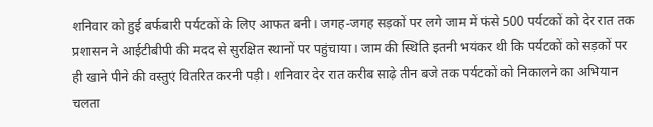शनिवार को हुई बर्फबारी पर्यटकों के लिए आफत बनी। जगह-जगह सड़कों पर लगे जाम में फंसे 500 पर्यटकों को देर रात तक प्रशासन ने आईटीबीपी की मदद से सुरक्षित स्थानों पर पहुंचाया। जाम की स्थिति इतनी भयंकर थी कि पर्यटकों को सड़कों पर ही खाने पीने की वस्तुएं वितरित करनी पड़ी। शनिवार देर रात करीब साढ़े तीन बजे तक पर्यटकों को निकालने का अभियान चलता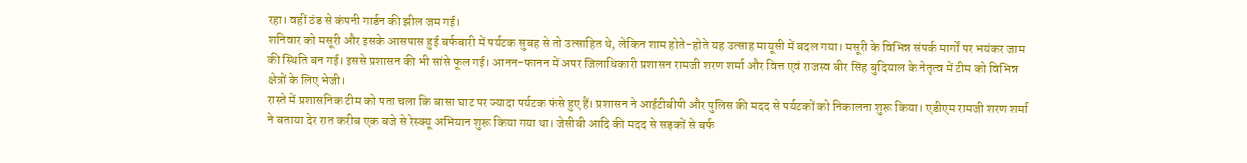रहा। वहीं ठंड से कंपनी गार्डन की झील जम गई।
शनिवार को मसूरी और इसके आसपास हुई बर्फबारी में पर्यटक सुबह से तो उत्साहित थे, लेकिन शाम होते-होते यह उत्साह मायूसी में बदल गया। मसूरी के विभिन्न संपर्क मार्गों पर भयंकर जाम की स्थिति बन गई। इससे प्रशासन की भी सांसे फूल गई। आनन-फानन में अपर जिलाधिकारी प्रशासन रामजी शरण शर्मा और वित्त एवं राजस्व बीर सिंह बुदियाल के नेतृत्व में टीम को विभिन्न क्षेत्रों के लिए भेजी।
रास्ते में प्रशासनिक टीम को पता चला कि बासा घाट पर ज्यादा पर्यटक फंसे हुए हैं। प्रशासन ने आईटीबीपी और पुलिस की मदद से पर्यटकों को निकालना शुरू किया। एडीएम रामजी शरण शर्मा ने बताया देर रात करीब एक बजे से रेस्क्यू अभियान शुरू किया गया था। जेसीबी आदि की मदद से सड़कों से बर्फ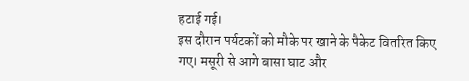हटाई गई।
इस दौरान पर्यटकों को मौके पर खाने के पैकेट वितरित किए गए। मसूरी से आगे बासा घाट और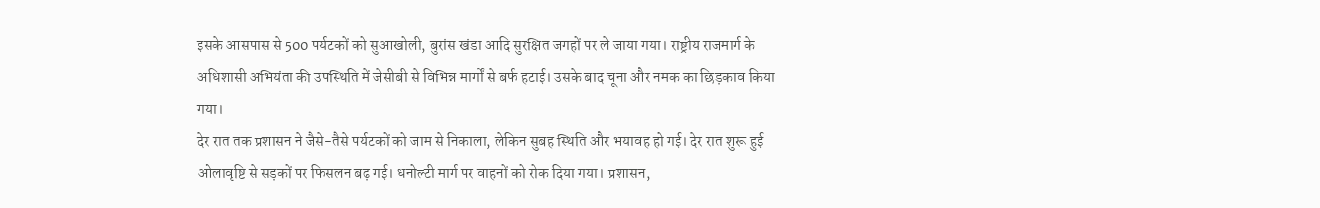इसके आसपास से 500 पर्यटकों को सुआखोली, बुरांस खंडा आदि सुरक्षित जगहों पर ले जाया गया। राष्ट्रीय राजमार्ग के अधिशासी अभियंता की उपस्थिति में जेसीबी से विभिन्न मार्गों से बर्फ हटाई। उसके बाद चूना और नमक का छिड़काव किया गया।
देर रात तक प्रशासन ने जैसे-तैसे पर्यटकों को जाम से निकाला, लेकिन सुबह स्थिति और भयावह हो गई। देर रात शुरू हुई ओलावृष्टि से सड़कों पर फिसलन बढ़ गई। धनोल्टी मार्ग पर वाहनों को रोक दिया गया। प्रशासन,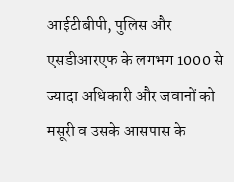आईटीबीपी, पुलिस और एसडीआरएफ के लगभग 1000 से ज्यादा अधिकारी और जवानों को मसूरी व उसके आसपास के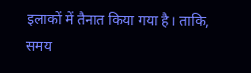इलाकों में तैनात किया गया है। ताकि, समय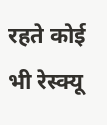रहते कोई भी रेस्क्यू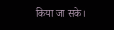किया जा सके।